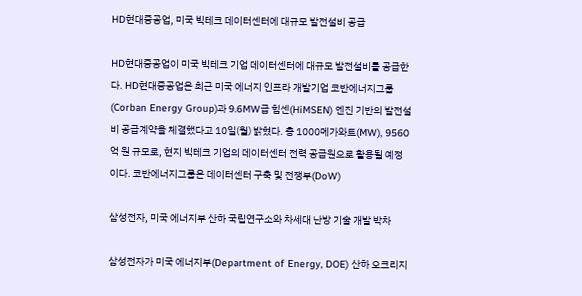HD현대중공업, 미국 빅테크 데이터센터에 대규모 발전설비 공급

HD현대중공업이 미국 빅테크 기업 데이터센터에 대규모 발전설비를 공급한다. HD현대중공업은 최근 미국 에너지 인프라 개발기업 코반에너지그룹(Corban Energy Group)과 9.6MW급 힘센(HiMSEN) 엔진 기반의 발전설비 공급계약을 체결했다고 10일(월) 밝혔다. 총 1000메가와트(MW), 9560억 원 규모로, 현지 빅테크 기업의 데이터센터 전력 공급원으로 활용될 예정이다. 코반에너지그룹은 데이터센터 구축 및 전쟁부(DoW)

삼성전자, 미국 에너지부 산하 국립연구소와 차세대 난방 기술 개발 박차

삼성전자가 미국 에너지부(Department of Energy, DOE) 산하 오크리지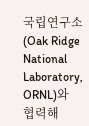국립연구소(Oak Ridge National Laboratory, ORNL)와 협력해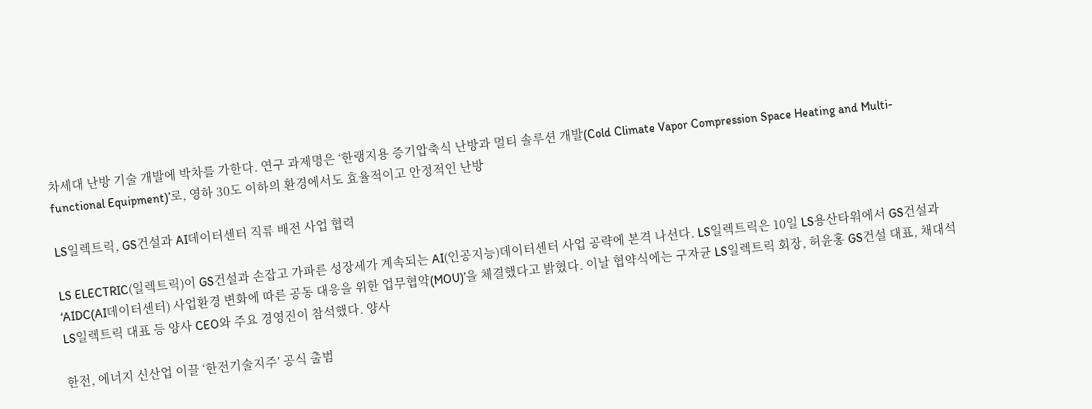차세대 난방 기술 개발에 박차를 가한다. 연구 과제명은 ‘한랭지용 증기압축식 난방과 멀티 솔루션 개발(Cold Climate Vapor Compression Space Heating and Multi-functional Equipment)’로, 영하 30도 이하의 환경에서도 효율적이고 안정적인 난방

LS일렉트릭, GS건설과 AI데이터센터 직류 배전 사업 협력

LS ELECTRIC(일렉트릭)이 GS건설과 손잡고 가파른 성장세가 계속되는 AI(인공지능)데이터센터 사업 공략에 본격 나선다. LS일렉트릭은 10일 LS용산타워에서 GS건설과 ‘AIDC(AI데이터센터) 사업환경 변화에 따른 공동 대응을 위한 업무협약(MOU)’을 체결했다고 밝혔다. 이날 협약식에는 구자균 LS일렉트릭 회장, 허윤홍 GS건설 대표, 채대석 LS일렉트릭 대표 등 양사 CEO와 주요 경영진이 참석했다. 양사

한전, 에너지 신산업 이끌 ‘한전기술지주’ 공식 출범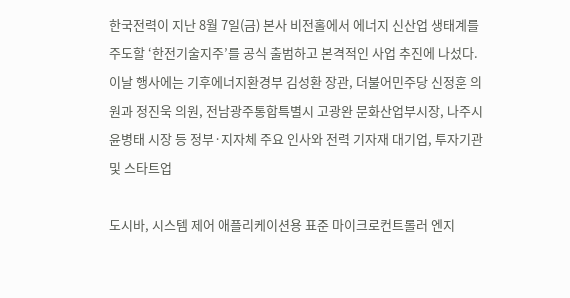한국전력이 지난 8월 7일(금) 본사 비전홀에서 에너지 신산업 생태계를 주도할 ‘한전기술지주’를 공식 출범하고 본격적인 사업 추진에 나섰다. 이날 행사에는 기후에너지환경부 김성환 장관, 더불어민주당 신정훈 의원과 정진욱 의원, 전남광주통합특별시 고광완 문화산업부시장, 나주시 윤병태 시장 등 정부·지자체 주요 인사와 전력 기자재 대기업, 투자기관 및 스타트업

도시바, 시스템 제어 애플리케이션용 표준 마이크로컨트롤러 엔지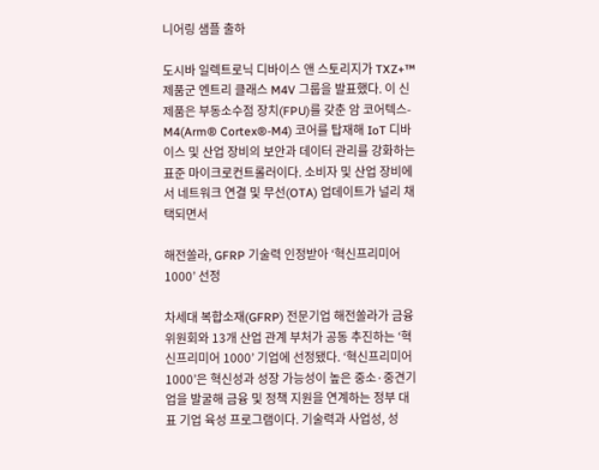니어링 샘플 출하

도시바 일렉트로닉 디바이스 앤 스토리지가 TXZ+™ 제품군 엔트리 클래스 M4V 그룹을 발표했다. 이 신제품은 부동소수점 장치(FPU)를 갖춘 암 코어텍스-M4(Arm® Cortex®-M4) 코어를 탑재해 IoT 디바이스 및 산업 장비의 보안과 데이터 관리를 강화하는 표준 마이크로컨트롤러이다. 소비자 및 산업 장비에서 네트워크 연결 및 무선(OTA) 업데이트가 널리 채택되면서

해전쏠라, GFRP 기술력 인정받아 ‘혁신프리미어 1000’ 선정

차세대 복합소재(GFRP) 전문기업 해전쏠라가 금융위원회와 13개 산업 관계 부처가 공동 추진하는 ‘혁신프리미어 1000’ 기업에 선정됐다. ‘혁신프리미어 1000’은 혁신성과 성장 가능성이 높은 중소·중견기업을 발굴해 금융 및 정책 지원을 연계하는 정부 대표 기업 육성 프로그램이다. 기술력과 사업성, 성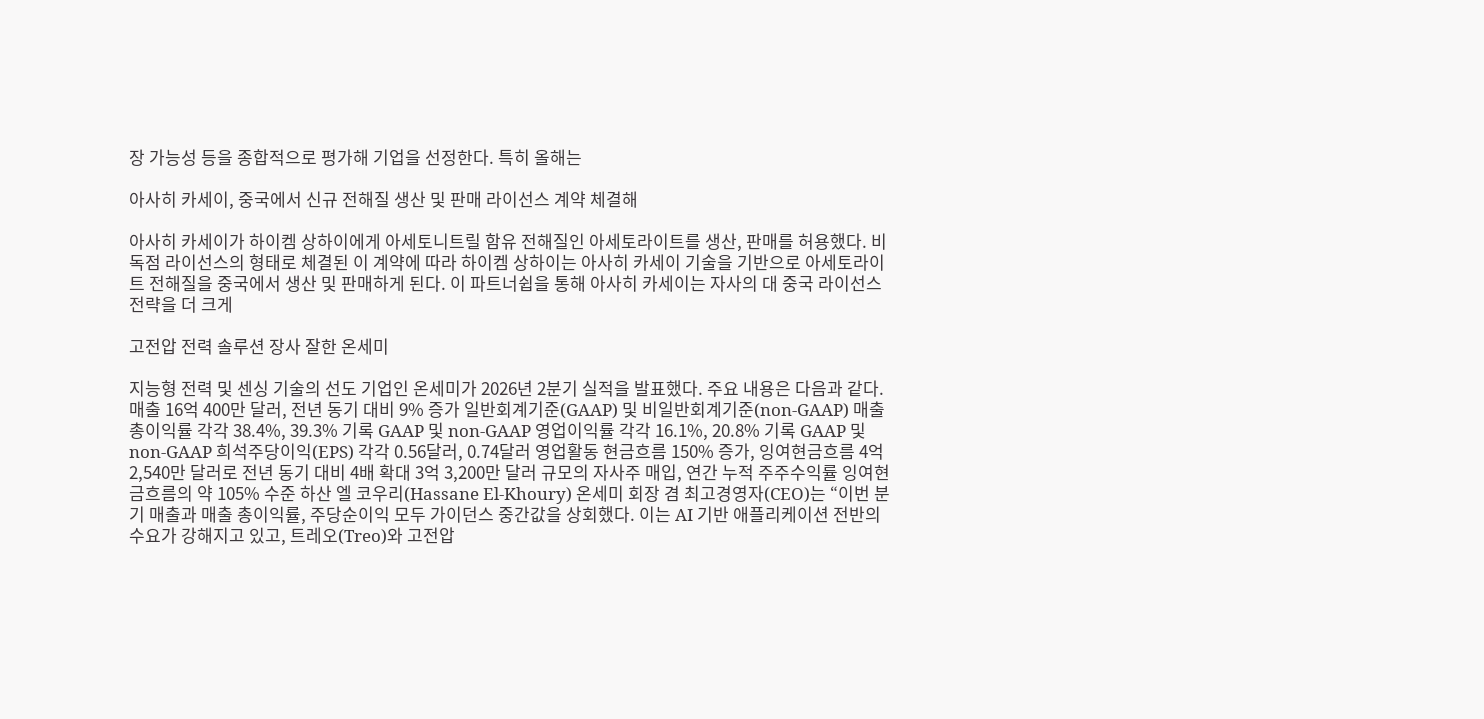장 가능성 등을 종합적으로 평가해 기업을 선정한다. 특히 올해는

아사히 카세이, 중국에서 신규 전해질 생산 및 판매 라이선스 계약 체결해

아사히 카세이가 하이켐 상하이에게 아세토니트릴 함유 전해질인 아세토라이트를 생산, 판매를 허용했다. 비독점 라이선스의 형태로 체결된 이 계약에 따라 하이켐 상하이는 아사히 카세이 기술을 기반으로 아세토라이트 전해질을 중국에서 생산 및 판매하게 된다. 이 파트너쉽을 통해 아사히 카세이는 자사의 대 중국 라이선스 전략을 더 크게

고전압 전력 솔루션 장사 잘한 온세미

지능형 전력 및 센싱 기술의 선도 기업인 온세미가 2026년 2분기 실적을 발표했다. 주요 내용은 다음과 같다. 매출 16억 400만 달러, 전년 동기 대비 9% 증가 일반회계기준(GAAP) 및 비일반회계기준(non-GAAP) 매출 총이익률 각각 38.4%, 39.3% 기록 GAAP 및 non-GAAP 영업이익률 각각 16.1%, 20.8% 기록 GAAP 및 non-GAAP 희석주당이익(EPS) 각각 0.56달러, 0.74달러 영업활동 현금흐름 150% 증가, 잉여현금흐름 4억 2,540만 달러로 전년 동기 대비 4배 확대 3억 3,200만 달러 규모의 자사주 매입, 연간 누적 주주수익률 잉여현금흐름의 약 105% 수준 하산 엘 코우리(Hassane El-Khoury) 온세미 회장 겸 최고경영자(CEO)는 “이번 분기 매출과 매출 총이익률, 주당순이익 모두 가이던스 중간값을 상회했다. 이는 AI 기반 애플리케이션 전반의 수요가 강해지고 있고, 트레오(Treo)와 고전압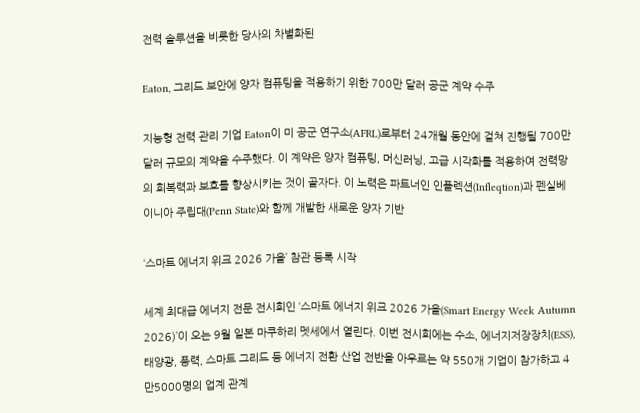전력 솔루션을 비롯한 당사의 차별화된

Eaton, 그리드 보안에 양자 컴퓨팅을 적용하기 위한 700만 달러 공군 계약 수주

지능형 전력 관리 기업 Eaton이 미 공군 연구소(AFRL)로부터 24개월 동안에 걸쳐 진행될 700만 달러 규모의 계약을 수주했다. 이 계약은 양자 컴퓨팅, 머신러닝, 고급 시각화를 적용하여 전력망의 회복력과 보호를 향상시키는 것이 골자다. 이 노력은 파트너인 인플렉션(Infleqtion)과 펜실베이니아 주립대(Penn State)와 함께 개발한 새로운 양자 기반

‘스마트 에너지 위크 2026 가을’ 참관 등록 시작

세계 최대급 에너지 전문 전시회인 ‘스마트 에너지 위크 2026 가을(Smart Energy Week Autumn 2026)’이 오는 9월 일본 마쿠하리 멧세에서 열린다. 이번 전시회에는 수소, 에너지저장장치(ESS), 태양광, 풍력, 스마트 그리드 등 에너지 전환 산업 전반을 아우르는 약 550개 기업이 참가하고 4만5000명의 업계 관계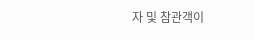자 및 참관객이